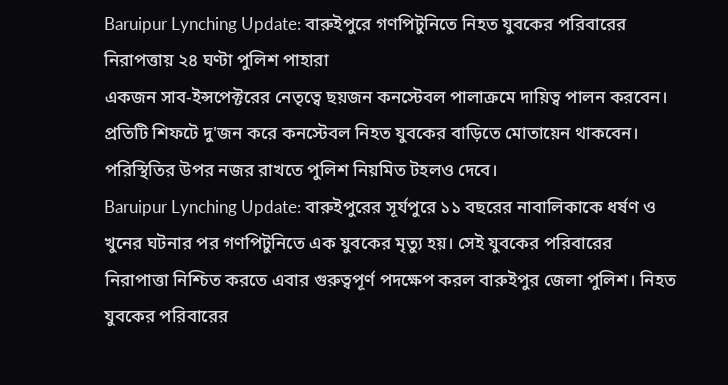Baruipur Lynching Update: বারুইপুরে গণপিটুনিতে নিহত যুবকের পরিবারের নিরাপত্তায় ২৪ ঘণ্টা পুলিশ পাহারা
একজন সাব-ইন্সপেক্টরের নেতৃত্বে ছয়জন কনস্টেবল পালাক্রমে দায়িত্ব পালন করবেন। প্রতিটি শিফটে দু'জন করে কনস্টেবল নিহত যুবকের বাড়িতে মোতায়েন থাকবেন। পরিস্থিতির উপর নজর রাখতে পুলিশ নিয়মিত টহলও দেবে।
Baruipur Lynching Update: বারুইপুরের সূর্যপুরে ১১ বছরের নাবালিকাকে ধর্ষণ ও খুনের ঘটনার পর গণপিটুনিতে এক যুবকের মৃত্যু হয়। সেই যুবকের পরিবারের নিরাপাত্তা নিশ্চিত করতে এবার গুরুত্বপূর্ণ পদক্ষেপ করল বারুইপুর জেলা পুলিশ। নিহত যুবকের পরিবারের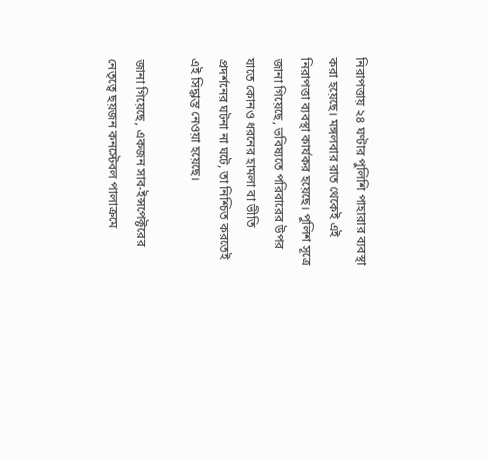নিরাপত্তায় ২৪ ঘণ্টার পুলিশি পাহারার ব্যবস্থা করা হয়েছে। মঙ্গলবার রাত থেকেই এই নিরাপত্তা ব্যবস্থা কার্যকর হয়েছে। পুলিশ সূত্রে জানা গিয়েছে, ভবিষ্যতে পরিবারের উপর যাতে কোনও ধরনের হামলা বা ভীতি প্রদর্শনের ঘটনা না ঘটে, তা নিশ্চিত করতেই এই সিদ্ধান্ত নেওয়া হয়েছে।

জানা গিয়েছে, একজন সাব-ইন্সপেক্টরের নেতৃত্বে ছয়জন কনস্টেবল পালাক্রমে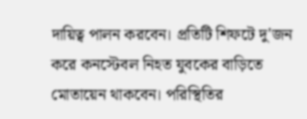দায়িত্ব পালন করবেন। প্রতিটি শিফটে দু'জন করে কনস্টেবল নিহত যুবকের বাড়িতে মোতায়েন থাকবেন। পরিস্থিতির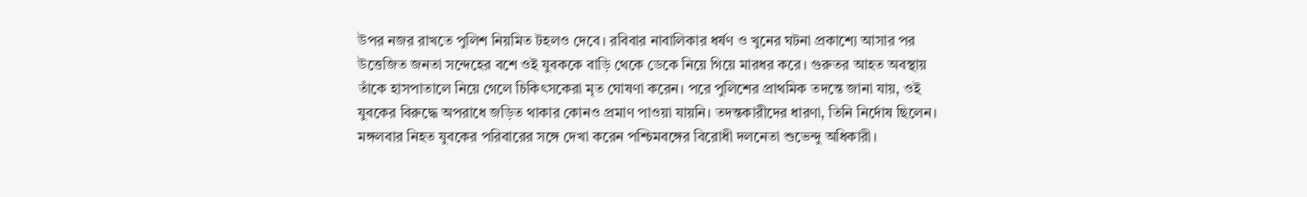উপর নজর রাখতে পুলিশ নিয়মিত টহলও দেবে। রবিবার নাবালিকার ধর্ষণ ও খুনের ঘটনা প্রকাশ্যে আসার পর উত্তেজিত জনতা সন্দেহের বশে ওই যুবককে বাড়ি থেকে ডেকে নিয়ে গিয়ে মারধর করে। গুরুতর আহত অবস্থায় তাঁকে হাসপাতালে নিয়ে গেলে চিকিৎসকেরা মৃত ঘোষণা করেন। পরে পুলিশের প্রাথমিক তদন্তে জানা যায়, ওই যুবকের বিরুদ্ধে অপরাধে জড়িত থাকার কোনও প্রমাণ পাওয়া যায়নি। তদন্তকারীদের ধারণা, তিনি নির্দোষ ছিলেন।
মঙ্গলবার নিহত যুবকের পরিবারের সঙ্গে দেখা করেন পশ্চিমবঙ্গের বিরোধী দলনেতা শুভেন্দু অধিকারী।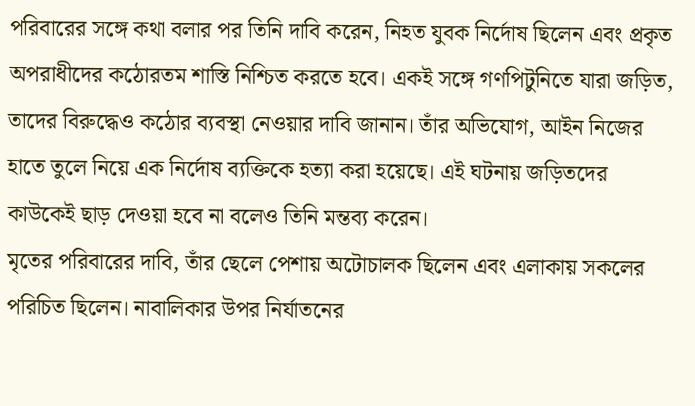পরিবারের সঙ্গে কথা বলার পর তিনি দাবি করেন, নিহত যুবক নির্দোষ ছিলেন এবং প্রকৃত অপরাধীদের কঠোরতম শাস্তি নিশ্চিত করতে হবে। একই সঙ্গে গণপিটুনিতে যারা জড়িত, তাদের বিরুদ্ধেও কঠোর ব্যবস্থা নেওয়ার দাবি জানান। তাঁর অভিযোগ, আইন নিজের হাতে তুলে নিয়ে এক নির্দোষ ব্যক্তিকে হত্যা করা হয়েছে। এই ঘটনায় জড়িতদের কাউকেই ছাড় দেওয়া হবে না বলেও তিনি মন্তব্য করেন।
মৃতের পরিবারের দাবি, তাঁর ছেলে পেশায় অটোচালক ছিলেন এবং এলাকায় সকলের পরিচিত ছিলেন। নাবালিকার উপর নির্যাতনের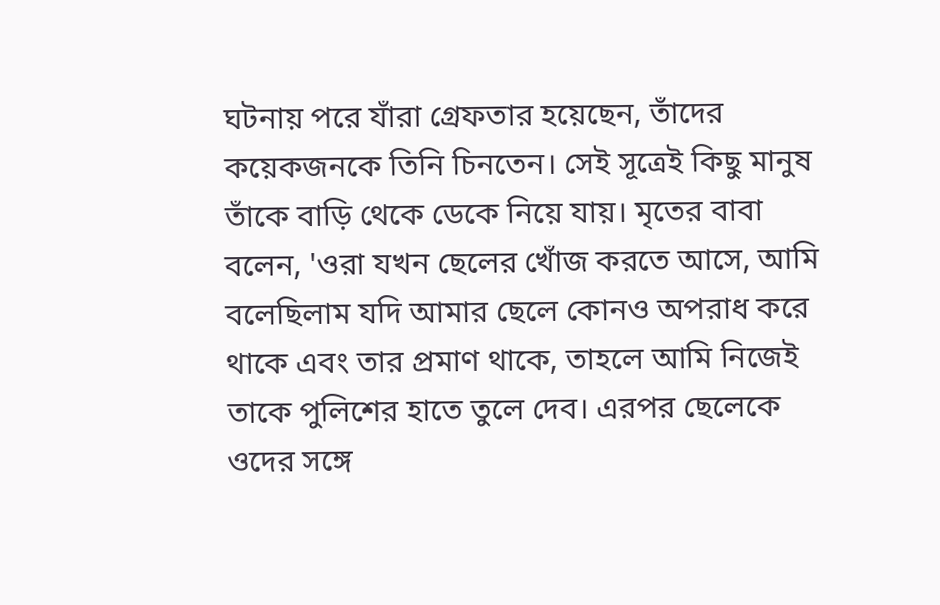ঘটনায় পরে যাঁরা গ্রেফতার হয়েছেন, তাঁদের কয়েকজনকে তিনি চিনতেন। সেই সূত্রেই কিছু মানুষ তাঁকে বাড়ি থেকে ডেকে নিয়ে যায়। মৃতের বাবা বলেন, 'ওরা যখন ছেলের খোঁজ করতে আসে, আমি বলেছিলাম যদি আমার ছেলে কোনও অপরাধ করে থাকে এবং তার প্রমাণ থাকে, তাহলে আমি নিজেই তাকে পুলিশের হাতে তুলে দেব। এরপর ছেলেকে ওদের সঙ্গে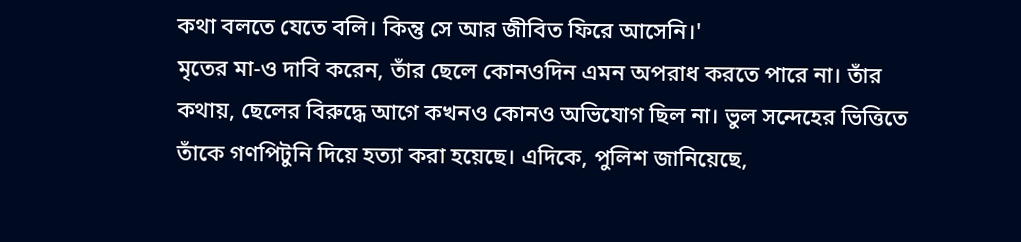কথা বলতে যেতে বলি। কিন্তু সে আর জীবিত ফিরে আসেনি।'
মৃতের মা-ও দাবি করেন, তাঁর ছেলে কোনওদিন এমন অপরাধ করতে পারে না। তাঁর কথায়, ছেলের বিরুদ্ধে আগে কখনও কোনও অভিযোগ ছিল না। ভুল সন্দেহের ভিত্তিতে তাঁকে গণপিটুনি দিয়ে হত্যা করা হয়েছে। এদিকে, পুলিশ জানিয়েছে,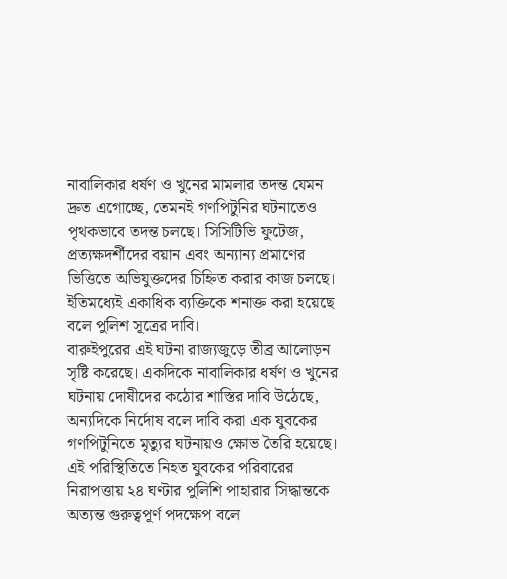নাবালিকার ধর্ষণ ও খুনের মামলার তদন্ত যেমন দ্রুত এগোচ্ছে, তেমনই গণপিটুনির ঘটনাতেও পৃথকভাবে তদন্ত চলছে। সিসিটিভি ফুটেজ, প্রত্যক্ষদর্শীদের বয়ান এবং অন্যান্য প্রমাণের ভিত্তিতে অভিযুক্তদের চিহ্নিত করার কাজ চলছে। ইতিমধ্যেই একাধিক ব্যক্তিকে শনাক্ত করা হয়েছে বলে পুলিশ সূত্রের দাবি।
বারুইপুরের এই ঘটনা রাজ্যজুড়ে তীব্র আলোড়ন সৃষ্টি করেছে। একদিকে নাবালিকার ধর্ষণ ও খুনের ঘটনায় দোষীদের কঠোর শাস্তির দাবি উঠেছে, অন্যদিকে নির্দোষ বলে দাবি করা এক যুবকের গণপিটুনিতে মৃত্যুর ঘটনায়ও ক্ষোভ তৈরি হয়েছে। এই পরিস্থিতিতে নিহত যুবকের পরিবারের নিরাপত্তায় ২৪ ঘণ্টার পুলিশি পাহারার সিদ্ধান্তকে অত্যন্ত গুরুত্বপূর্ণ পদক্ষেপ বলে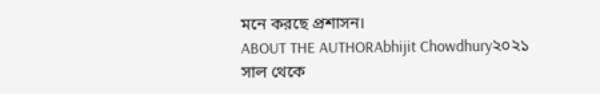মনে করছে প্রশাসন।
ABOUT THE AUTHORAbhijit Chowdhury২০২১ সাল থেকে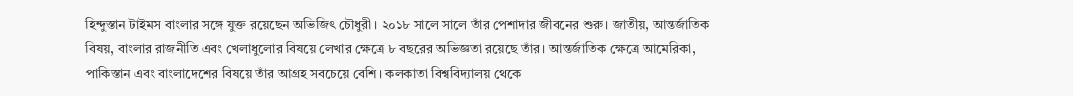হিন্দুস্তান টাইমস বাংলার সঙ্গে যুক্ত রয়েছেন অভিজিৎ চৌধুরী। ২০১৮ সালে সালে তাঁর পেশাদার জীবনের শুরু। জাতীয়, আন্তর্জাতিক বিষয়, বাংলার রাজনীতি এবং খেলাধুলোর বিষয়ে লেখার ক্ষেত্রে ৮ বছরের অভিজ্ঞতা রয়েছে তাঁর। আন্তর্জাতিক ক্ষেত্রে আমেরিকা, পাকিস্তান এবং বাংলাদেশের বিষয়ে তাঁর আগ্রহ সবচেয়ে বেশি। কলকাতা বিশ্ববিদ্যালয় থেকে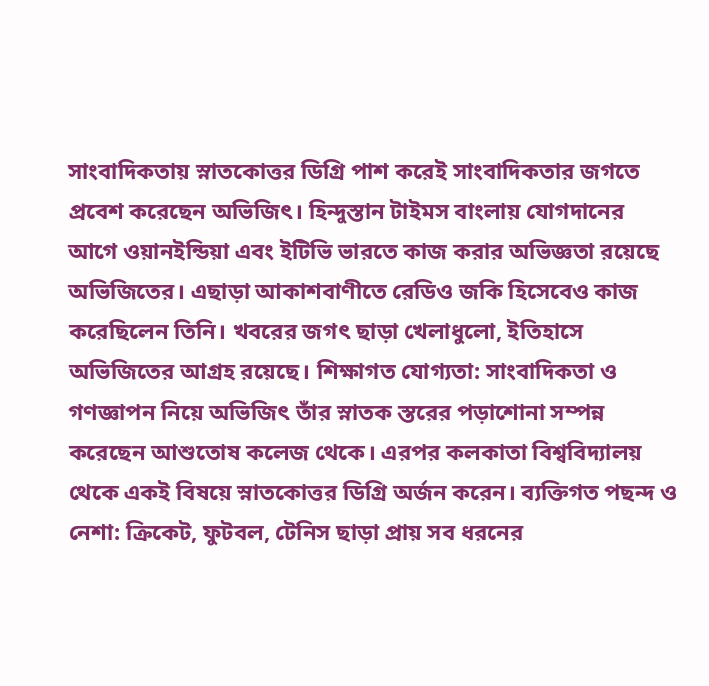সাংবাদিকতায় স্নাতকোত্তর ডিগ্রি পাশ করেই সাংবাদিকতার জগতে প্রবেশ করেছেন অভিজিৎ। হিন্দুস্তান টাইমস বাংলায় যোগদানের আগে ওয়ানইন্ডিয়া এবং ইটিভি ভারতে কাজ করার অভিজ্ঞতা রয়েছে অভিজিতের। এছাড়া আকাশবাণীতে রেডিও জকি হিসেবেও কাজ করেছিলেন তিনি। খবরের জগৎ ছাড়া খেলাধুলো, ইতিহাসে অভিজিতের আগ্রহ রয়েছে। শিক্ষাগত যোগ্যতা: সাংবাদিকতা ও গণজ্ঞাপন নিয়ে অভিজিৎ তাঁর স্নাতক স্তরের পড়াশোনা সম্পন্ন করেছেন আশুতোষ কলেজ থেকে। এরপর কলকাতা বিশ্ববিদ্যালয় থেকে একই বিষয়ে স্নাতকোত্তর ডিগ্রি অর্জন করেন। ব্যক্তিগত পছন্দ ও নেশা: ক্রিকেট, ফুটবল, টেনিস ছাড়া প্রায় সব ধরনের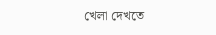খেলা দেখতে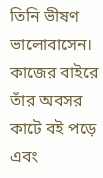তিনি ভীষণ ভালোবাসেন। কাজের বাইরে তাঁর অবসর কাটে বই পড়ে এবং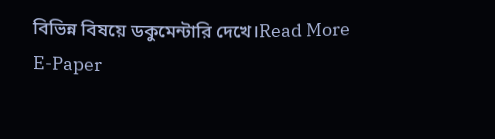বিভিন্ন বিষয়ে ডকুমেন্টারি দেখে।Read More
E-Paper